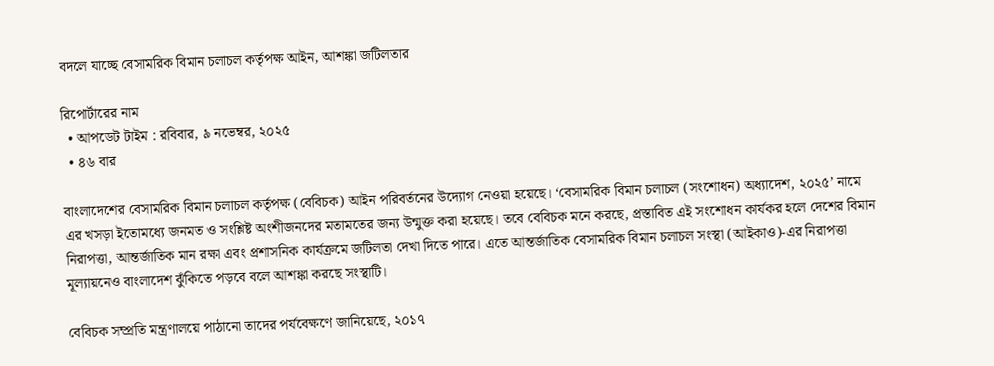বদলে যাচ্ছে বেসামরিক বিমান চলাচল কর্তৃপক্ষ আইন, আশঙ্কা জটিলতার

রিপোর্টারের নাম
  • আপডেট টাইম : রবিবার, ৯ নভেম্বর, ২০২৫
  • ৪৬ বার

বাংলাদেশের বেসামরিক বিমান চলাচল কর্তৃপক্ষ (বেবিচক) আইন পরিবর্তনের উদ্যোগ নেওয়া হয়েছে। ‘বেসামরিক বিমান চলাচল (সংশোধন) অধ্যাদেশ, ২০২৫’ নামে এর খসড়া ইতোমধ্যে জনমত ও সংশ্লিষ্ট অংশীজনদের মতামতের জন্য উন্মুক্ত করা হয়েছে। তবে বেবিচক মনে করছে, প্রস্তাবিত এই সংশোধন কার্যকর হলে দেশের বিমান নিরাপত্তা, আন্তর্জাতিক মান রক্ষা এবং প্রশাসনিক কার্যক্রমে জটিলতা দেখা দিতে পারে। এতে আন্তর্জাতিক বেসামরিক বিমান চলাচল সংস্থা (আইকাও)-এর নিরাপত্তা মূল্যায়নেও বাংলাদেশ ঝুঁকিতে পড়বে বলে আশঙ্কা করছে সংস্থাটি।

বেবিচক সম্প্রতি মন্ত্রণালয়ে পাঠানো তাদের পর্যবেক্ষণে জানিয়েছে, ২০১৭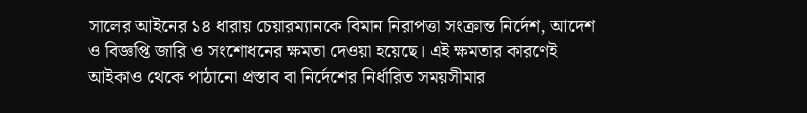সালের আইনের ১৪ ধারায় চেয়ারম্যানকে বিমান নিরাপত্তা সংক্রান্ত নির্দেশ, আদেশ ও বিজ্ঞপ্তি জারি ও সংশোধনের ক্ষমতা দেওয়া হয়েছে। এই ক্ষমতার কারণেই আইকাও থেকে পাঠানো প্রস্তাব বা নির্দেশের নির্ধারিত সময়সীমার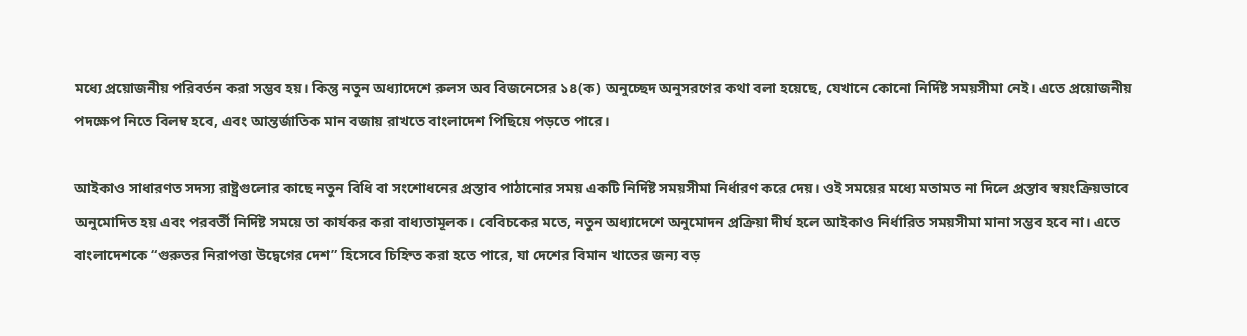মধ্যে প্রয়োজনীয় পরিবর্তন করা সম্ভব হয়। কিন্তু নতুন অধ্যাদেশে রুলস অব বিজনেসের ১৪(ক) অনুচ্ছেদ অনুসরণের কথা বলা হয়েছে, যেখানে কোনো নির্দিষ্ট সময়সীমা নেই। এতে প্রয়োজনীয় পদক্ষেপ নিতে বিলম্ব হবে, এবং আন্তর্জাতিক মান বজায় রাখতে বাংলাদেশ পিছিয়ে পড়তে পারে।

আইকাও সাধারণত সদস্য রাষ্ট্রগুলোর কাছে নতুন বিধি বা সংশোধনের প্রস্তাব পাঠানোর সময় একটি নির্দিষ্ট সময়সীমা নির্ধারণ করে দেয়। ওই সময়ের মধ্যে মতামত না দিলে প্রস্তাব স্বয়ংক্রিয়ভাবে অনুমোদিত হয় এবং পরবর্তী নির্দিষ্ট সময়ে তা কার্যকর করা বাধ্যতামূলক। বেবিচকের মতে, নতুন অধ্যাদেশে অনুমোদন প্রক্রিয়া দীর্ঘ হলে আইকাও নির্ধারিত সময়সীমা মানা সম্ভব হবে না। এতে বাংলাদেশকে “গুরুতর নিরাপত্তা উদ্বেগের দেশ” হিসেবে চিহ্নিত করা হতে পারে, যা দেশের বিমান খাতের জন্য বড়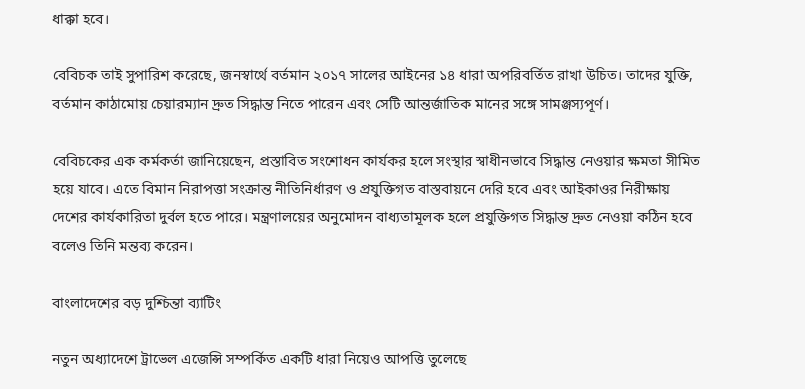ধাক্কা হবে।

বেবিচক তাই সুপারিশ করেছে, জনস্বার্থে বর্তমান ২০১৭ সালের আইনের ১৪ ধারা অপরিবর্তিত রাখা উচিত। তাদের যুক্তি, বর্তমান কাঠামোয় চেয়ারম্যান দ্রুত সিদ্ধান্ত নিতে পারেন এবং সেটি আন্তর্জাতিক মানের সঙ্গে সামঞ্জস্যপূর্ণ।

বেবিচকের এক কর্মকর্তা জানিয়েছেন, প্রস্তাবিত সংশোধন কার্যকর হলে সংস্থার স্বাধীনভাবে সিদ্ধান্ত নেওয়ার ক্ষমতা সীমিত হয়ে যাবে। এতে বিমান নিরাপত্তা সংক্রান্ত নীতিনির্ধারণ ও প্রযুক্তিগত বাস্তবায়নে দেরি হবে এবং আইকাওর নিরীক্ষায় দেশের কার্যকারিতা দুর্বল হতে পারে। মন্ত্রণালয়ের অনুমোদন বাধ্যতামূলক হলে প্রযুক্তিগত সিদ্ধান্ত দ্রুত নেওয়া কঠিন হবে বলেও তিনি মন্তব্য করেন।

বাংলাদেশের বড় দুশ্চিন্তা ব্যাটিং

নতুন অধ্যাদেশে ট্রাভেল এজেন্সি সম্পর্কিত একটি ধারা নিয়েও আপত্তি তুলেছে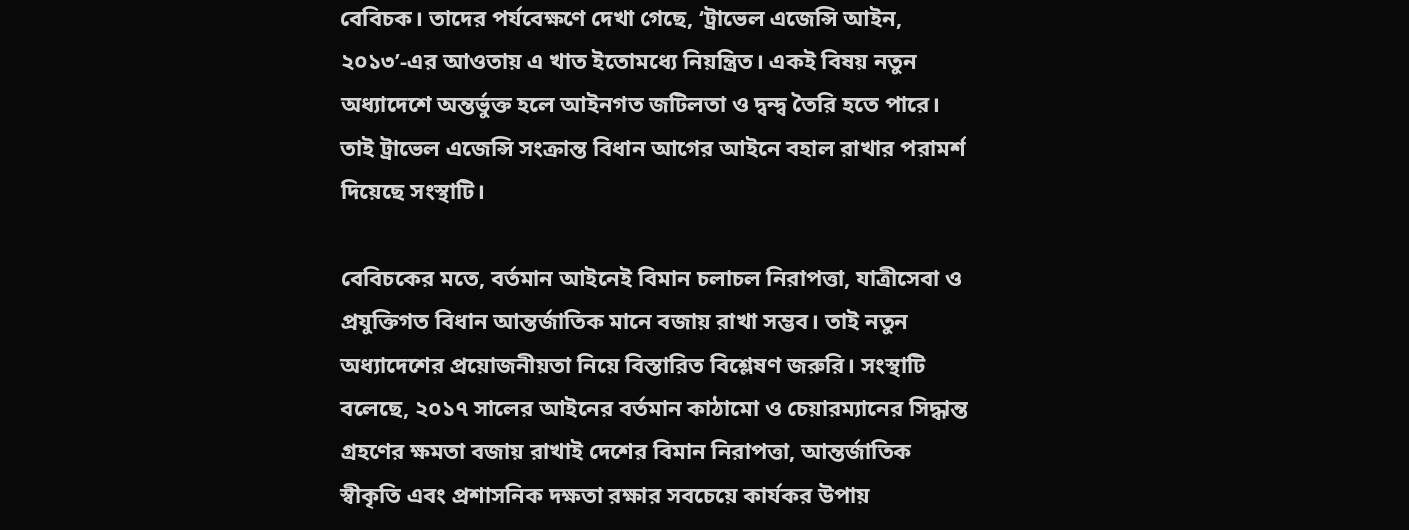বেবিচক। তাদের পর্যবেক্ষণে দেখা গেছে, ‘ট্রাভেল এজেন্সি আইন, ২০১৩’-এর আওতায় এ খাত ইতোমধ্যে নিয়ন্ত্রিত। একই বিষয় নতুন অধ্যাদেশে অন্তর্ভুক্ত হলে আইনগত জটিলতা ও দ্বন্দ্ব তৈরি হতে পারে। তাই ট্রাভেল এজেন্সি সংক্রান্ত বিধান আগের আইনে বহাল রাখার পরামর্শ দিয়েছে সংস্থাটি।

বেবিচকের মতে, বর্তমান আইনেই বিমান চলাচল নিরাপত্তা, যাত্রীসেবা ও প্রযুক্তিগত বিধান আন্তর্জাতিক মানে বজায় রাখা সম্ভব। তাই নতুন অধ্যাদেশের প্রয়োজনীয়তা নিয়ে বিস্তারিত বিশ্লেষণ জরুরি। সংস্থাটি বলেছে, ২০১৭ সালের আইনের বর্তমান কাঠামো ও চেয়ারম্যানের সিদ্ধান্ত গ্রহণের ক্ষমতা বজায় রাখাই দেশের বিমান নিরাপত্তা, আন্তর্জাতিক স্বীকৃতি এবং প্রশাসনিক দক্ষতা রক্ষার সবচেয়ে কার্যকর উপায়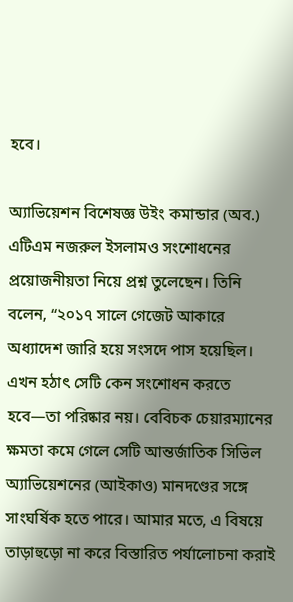হবে।

অ্যাভিয়েশন বিশেষজ্ঞ উইং কমান্ডার (অব.) এটিএম নজরুল ইসলামও সংশোধনের প্রয়োজনীয়তা নিয়ে প্রশ্ন তুলেছেন। তিনি বলেন, “২০১৭ সালে গেজেট আকারে অধ্যাদেশ জারি হয়ে সংসদে পাস হয়েছিল। এখন হঠাৎ সেটি কেন সংশোধন করতে হবে—তা পরিষ্কার নয়। বেবিচক চেয়ারম্যানের ক্ষমতা কমে গেলে সেটি আন্তর্জাতিক সিভিল অ্যাভিয়েশনের (আইকাও) মানদণ্ডের সঙ্গে সাংঘর্ষিক হতে পারে। আমার মতে, এ বিষয়ে তাড়াহুড়ো না করে বিস্তারিত পর্যালোচনা করাই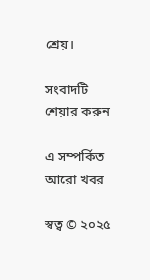শ্রেয়।

সংবাদটি শেয়ার করুন

এ সম্পর্কিত আরো খবর

স্বত্ব © ২০২৫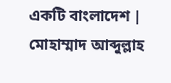একটি বাংলাদেশ | মোহাম্মাদ আব্দুল্লাহ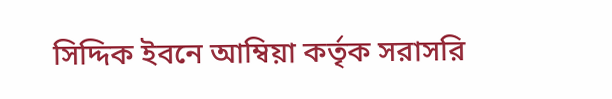সিদ্দিক ইবনে আম্বিয়া কর্তৃক সরাসরি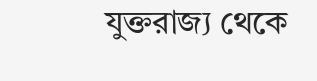যুক্তরাজ্য থেকে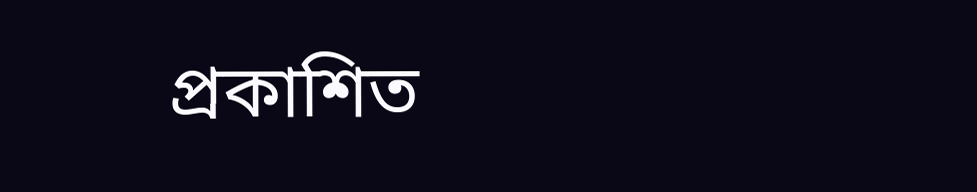প্রকাশিত